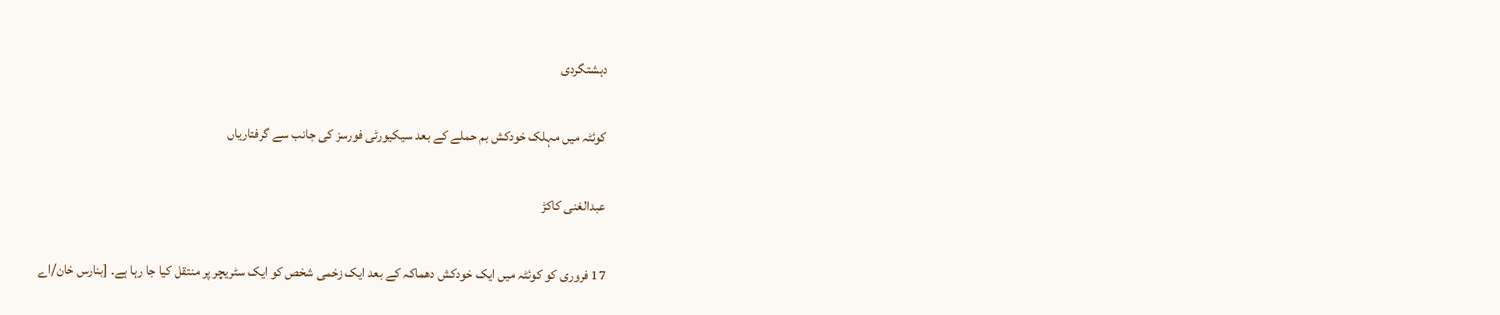دہشتگردی

کوئٹہ میں مہلک خودکش بم حملے کے بعد سیکیورٹی فورسز کی جانب سے گرفتاریاں

عبدالغنی کاکڑ

17 فروری کو کوئٹہ میں ایک خودکش دھماکہ کے بعد ایک زخمی شخص کو ایک سٹریچر پر منتقل کیا جا رہا ہے۔ [بنارس خان/اے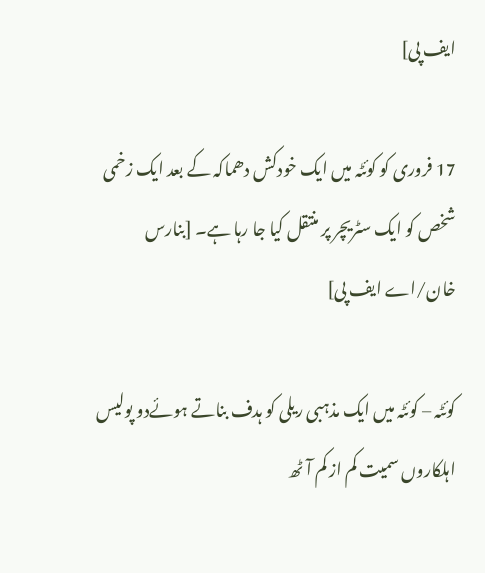ایف پی]

17 فروری کو کوئٹہ میں ایک خودکش دھماکہ کے بعد ایک زخمی شخص کو ایک سٹریچر پر منتقل کیا جا رہا ہے۔ [بنارس خان/اے ایف پی]

کوئٹہ – کوئٹہ میں ایک مذہبی ریلی کو ہدف بناتے ہوئےدو پولیس اہلکاروں سمیت کم از کم آٹھ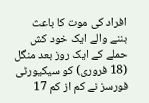افراد کی موت کا باعث بننے والے ایک خود کش حملے کے ایک روز بعد منگل (18 فروری) کو سیکیورٹی فورسز نے کم از کم 17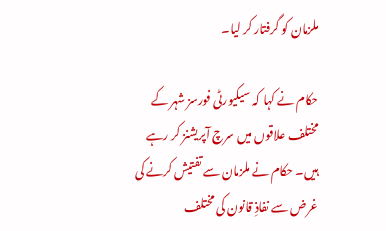ملزمان کو گرفتار کر لیا۔

حکام نے کہا کہ سیکیورٹی فورسز شہر کے مختلف علاقوں میں سرچ آپریشنز کر رہے ہیں۔ حکام نے ملزمان سے تفتیش کرنے کی غرض سے نفاذِ قانون کی مختلف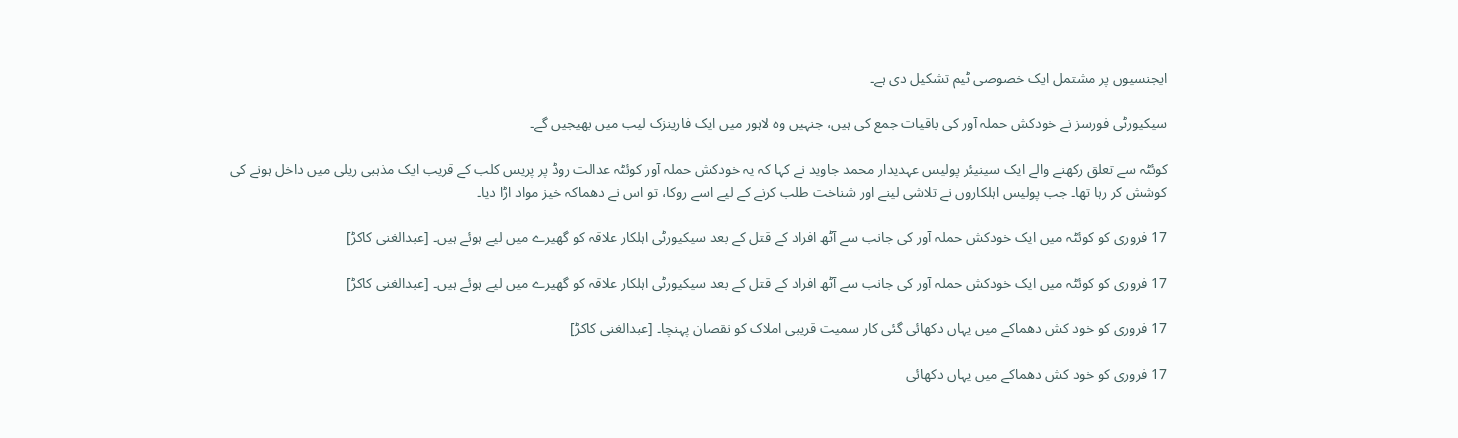ایجنسیوں پر مشتمل ایک خصوصی ٹیم تشکیل دی ہے۔

سیکیورٹی فورسز نے خودکش حملہ آور کی باقیات جمع کی ہیں، جنہیں وہ لاہور میں ایک فارینزک لیب میں بھیجیں گے۔

کوئٹہ سے تعلق رکھنے والے ایک سینیئر پولیس عہدیدار محمد جاوید نے کہا کہ یہ خودکش حملہ آور کوئٹہ عدالت روڈ پر پریس کلب کے قریب ایک مذہبی ریلی میں داخل ہونے کی کوشش کر رہا تھا۔ جب پولیس اہلکاروں نے تلاشی لینے اور شناخت طلب کرنے کے لیے اسے روکا، تو اس نے دھماکہ خیز مواد اڑا دیا۔

17 فروری کو کوئٹہ میں ایک خودکش حملہ آور کی جانب سے آٹھ افراد کے قتل کے بعد سیکیورٹی اہلکار علاقہ کو گھیرے میں لیے ہوئے ہیں۔ [عبدالغنی کاکڑ]

17 فروری کو کوئٹہ میں ایک خودکش حملہ آور کی جانب سے آٹھ افراد کے قتل کے بعد سیکیورٹی اہلکار علاقہ کو گھیرے میں لیے ہوئے ہیں۔ [عبدالغنی کاکڑ]

17 فروری کو خود کش دھماکے میں یہاں دکھائی گئی کار سمیت قریبی املاک کو نقصان پہنچا۔ [عبدالغنی کاکڑ]

17 فروری کو خود کش دھماکے میں یہاں دکھائی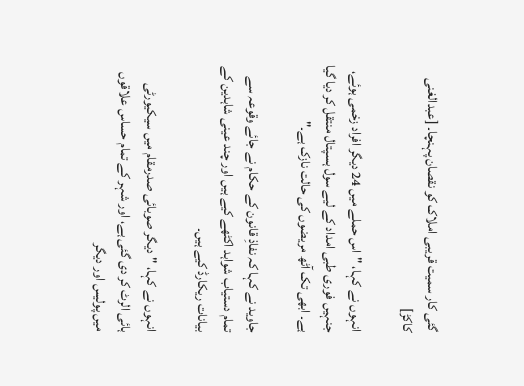گئی کار سمیت قریبی املاک کو نقصان پہنچا۔ [عبدالغنی کاکڑ]

انہوں نے کہا، "اس حملے میں 24 دیگر افراد زخمی ہوئے، جنہیں فوری طبی امداد کے لیے سول ہسپتال منتقل کر دیا گیا ہے۔ ابھی تک آٹھ مریضوں کی حالت نازک ہے۔"

جاوید نے کہا کہ نفاذِ قانون کے حکام نے جائے وقوعہ سے تمام دستیاب شواہد اکٹھے کیے ہیں اور چند عینی شاہدین کے بیانات ریکارڈ کیے ہیں۔

انہوں نے کہا، "دیگر صوبائی صدرمقام میں سیکیورٹی ہائی الرٹ کر دی گئی ہے، اور شہر کے تمام حساس علاقوں میں پولیس اور دیگر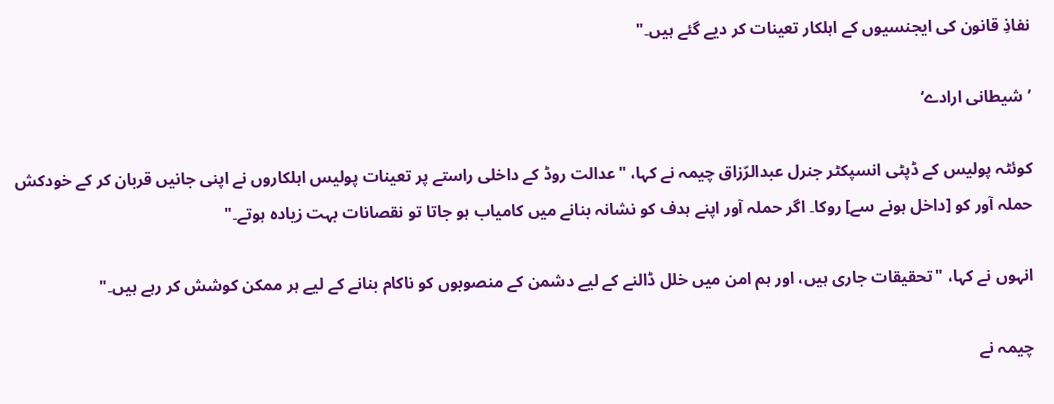نفاذِ قانون کی ایجنسیوں کے اہلکار تعینات کر دیے گئے ہیں۔"

’شیطانی ارادے‘

کوئٹہ پولیس کے ڈپٹی انسپکٹر جنرل عبدالرّزاق چیمہ نے کہا، "عدالت روڈ کے داخلی راستے پر تعینات پولیس اہلکاروں نے اپنی جانیں قربان کر کے خودکش حملہ آور کو [داخل ہونے سے] روکا۔ اگر حملہ آور اپنے ہدف کو نشانہ بنانے میں کامیاب ہو جاتا تو نقصانات بہت زیادہ ہوتے۔"

انہوں نے کہا، "تحقیقات جاری ہیں، اور ہم امن میں خلل ڈالنے کے لیے دشمن کے منصوبوں کو ناکام بنانے کے لیے ہر ممکن کوشش کر رہے ہیں۔"

چیمہ نے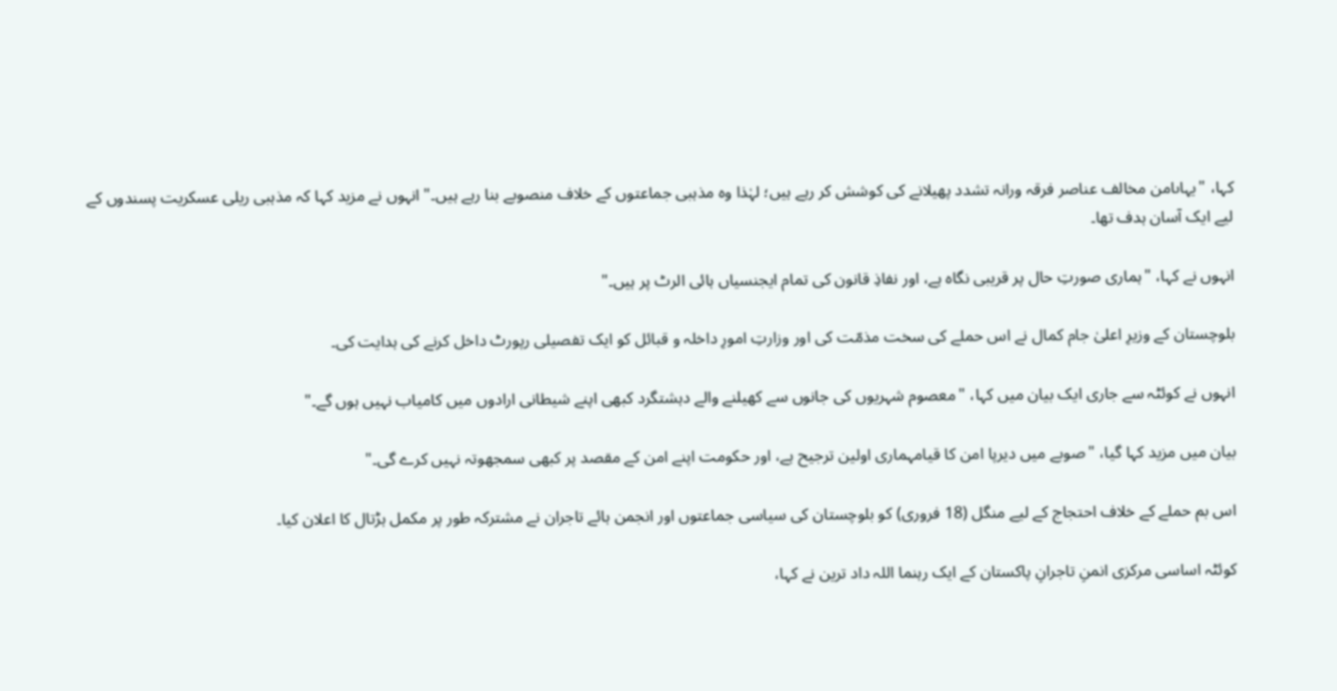کہا، "یہاںامن مخالف عناصر فرقہ ورانہ تشدد پھیلانے کی کوشش کر رہے ہیں؛ لہٰذا وہ مذہبی جماعتوں کے خلاف منصوبے بنا رہے ہیں۔" انہوں نے مزید کہا کہ مذہبی ریلی عسکریت پسندوں کے لیے ایک آسان ہدف تھا۔

انہوں نے کہا، "ہماری صورتِ حال پر قریبی نگاہ ہے، اور نفاذِ قانون کی تمام ایجنسیاں ہائی الرٹ پر ہیں۔"

بلوچستان کے وزیرِ اعلیٰ جام کمال نے اس حملے کی سخت مذمّت کی اور وزارتِ امورِ داخلہ و قبائل کو ایک تفصیلی رپورٹ داخل کرنے کی ہدایت کی۔

انہوں نے کوئٹہ سے جاری ایک بیان میں کہا، "معصوم شہریوں کی جانوں سے کھیلنے والے دہشتگرد کبھی اپنے شیطانی ارادوں میں کامیاب نہیں ہوں گے۔"

بیان میں مزید کہا گیا، "صوبے میں دیرپا امن کا قیامہماری اولین ترجیح ہے، اور حکومت اپنے امن کے مقصد پر کبھی سمجھوتہ نہیں کرے گی۔"

اس بم حملے کے خلاف احتجاج کے لیے منگل (18 فروری) کو بلوچستان کی سیاسی جماعتوں اور انجمن ہائے تاجران نے مشترکہ طور پر مکمل ہڑتال کا اعلان کیا۔

کوئٹہ اساسی مرکزی انمنِ تاجرانِ پاکستان کے ایک رہنما اللہ داد ترین نے کہا،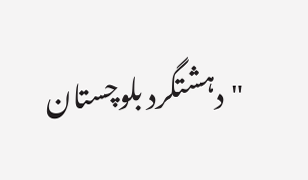"دہشتگرد بلوچستان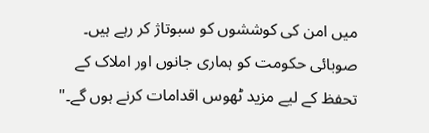میں امن کی کوششوں کو سبوتاژ کر رہے ہیں۔ صوبائی حکومت کو ہماری جانوں اور املاک کے تحفظ کے لیے مزید ٹھوس اقدامات کرنے ہوں گے۔"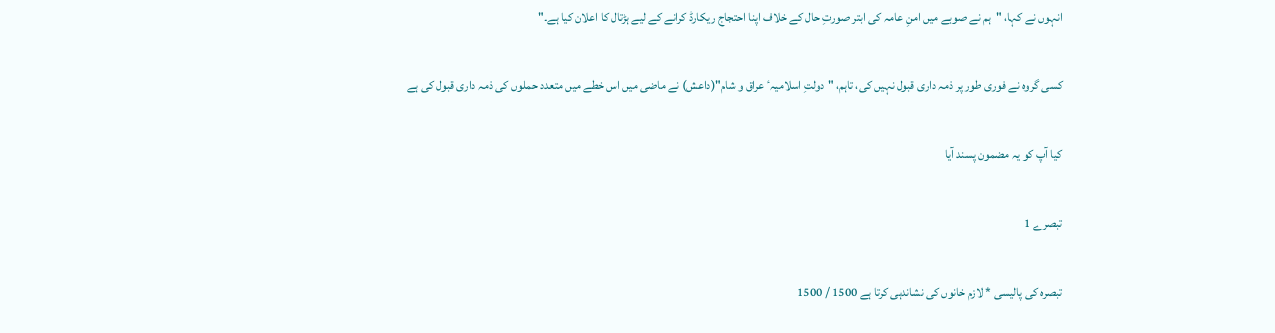انہوں نے کہا، "ہم نے صوبے میں امنِ عامہ کی ابتر صورتِ حال کے خلاف اپنا احتجاج ریکارڈ کرانے کے لیے ہڑتال کا اعلان کیا ہے۔"

کسی گروہ نے فوری طور پر ذمہ داری قبول نہیں کی، تاہم، "دولتِ اسلامیہٴ عراق و شام"(داعش) نے ماضی میں اس خطے میں متعدد حملوں کی ذمہ داری قبول کی ہے

کیا آپ کو یہ مضمون پسند آیا

تبصرے 1

تبصرہ کی پالیسی * لازم خانوں کی نشاندہی کرتا ہے 1500 / 1500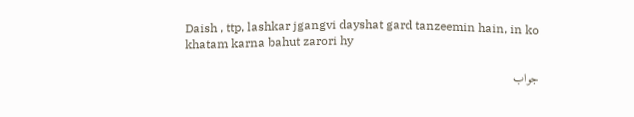Daish , ttp, lashkar jgangvi dayshat gard tanzeemin hain, in ko khatam karna bahut zarori hy

جواب